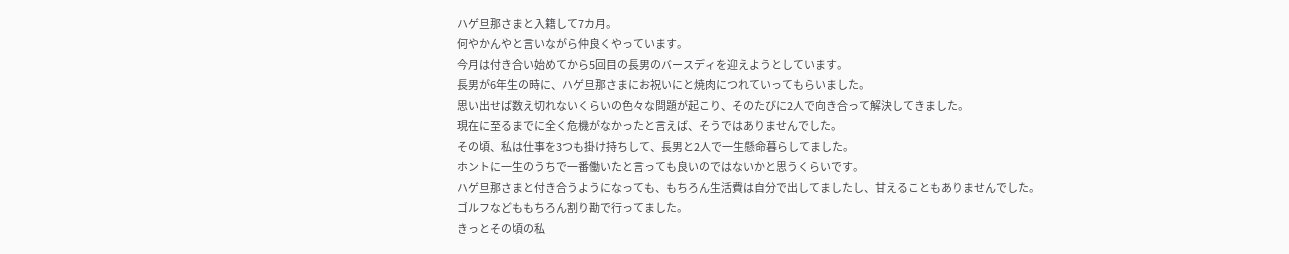ハゲ旦那さまと入籍して7カ月。
何やかんやと言いながら仲良くやっています。
今月は付き合い始めてから5回目の長男のバースディを迎えようとしています。
長男が6年生の時に、ハゲ旦那さまにお祝いにと焼肉につれていってもらいました。
思い出せば数え切れないくらいの色々な問題が起こり、そのたびに2人で向き合って解決してきました。
現在に至るまでに全く危機がなかったと言えば、そうではありませんでした。
その頃、私は仕事を3つも掛け持ちして、長男と2人で一生懸命暮らしてました。
ホントに一生のうちで一番働いたと言っても良いのではないかと思うくらいです。
ハゲ旦那さまと付き合うようになっても、もちろん生活費は自分で出してましたし、甘えることもありませんでした。
ゴルフなどももちろん割り勘で行ってました。
きっとその頃の私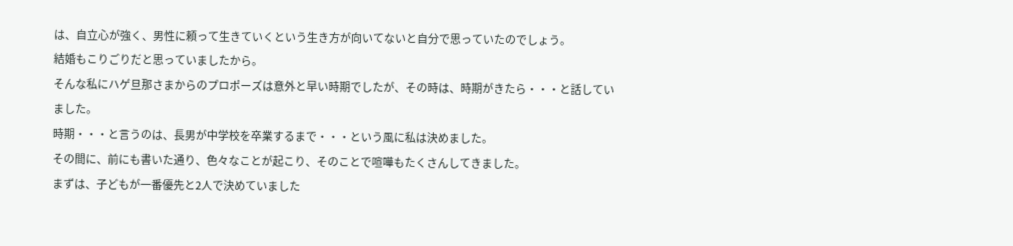は、自立心が強く、男性に頼って生きていくという生き方が向いてないと自分で思っていたのでしょう。
結婚もこりごりだと思っていましたから。
そんな私にハゲ旦那さまからのプロポーズは意外と早い時期でしたが、その時は、時期がきたら・・・と話していました。
時期・・・と言うのは、長男が中学校を卒業するまで・・・という風に私は決めました。
その間に、前にも書いた通り、色々なことが起こり、そのことで喧嘩もたくさんしてきました。
まずは、子どもが一番優先と2人で決めていました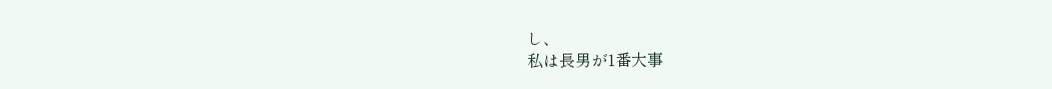し、
私は長男が1番大事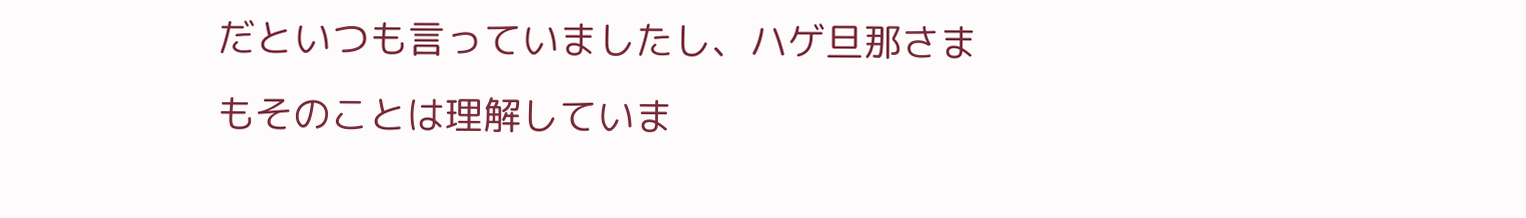だといつも言っていましたし、ハゲ旦那さまもそのことは理解していま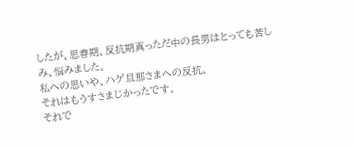したが、思春期、反抗期真っただ中の長男はとっても苦しみ、悩みました。
私への思いや、ハゲ旦那さまへの反抗。
それはもうすさまじかったです。
それで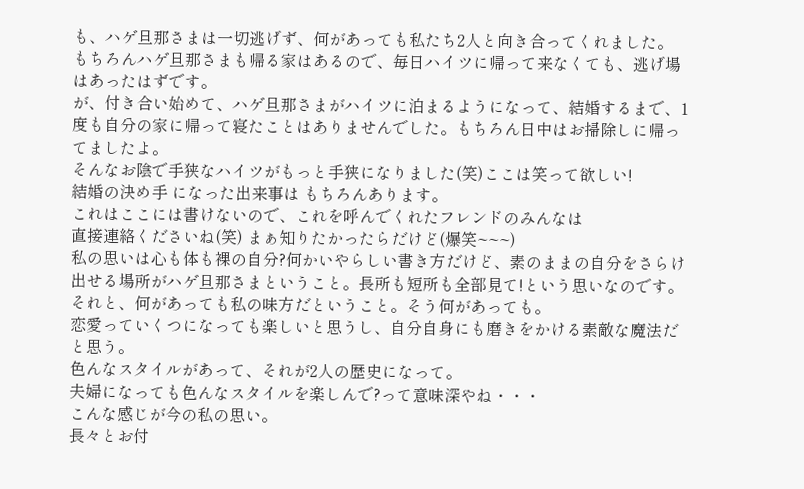も、ハゲ旦那さまは一切逃げず、何があっても私たち2人と向き合ってくれました。
もちろんハゲ旦那さまも帰る家はあるので、毎日ハイツに帰って来なくても、逃げ場はあったはずです。
が、付き合い始めて、ハゲ旦那さまがハイツに泊まるようになって、結婚するまで、1度も自分の家に帰って寝たことはありませんでした。もちろん日中はお掃除しに帰ってましたよ。
そんなお陰で手狭なハイツがもっと手狭になりました(笑)ここは笑って欲しい!
結婚の決め手 になった出来事は もちろんあります。
これはここには書けないので、これを呼んでくれたフレンドのみんなは
直接連絡くださいね(笑) まぁ知りたかったらだけど(爆笑~~~)
私の思いは心も体も裸の自分?何かいやらしい書き方だけど、素のままの自分をさらけ出せる場所がハゲ旦那さまということ。長所も短所も全部見て!という思いなのです。
それと、何があっても私の味方だということ。そう何があっても。
恋愛っていくつになっても楽しいと思うし、自分自身にも磨きをかける素敵な魔法だと思う。
色んなスタイルがあって、それが2人の歴史になって。
夫婦になっても色んなスタイルを楽しんで?って意味深やね・・・
こんな感じが今の私の思い。
長々とお付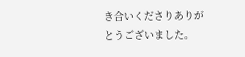き合いくださりありがとうございました。